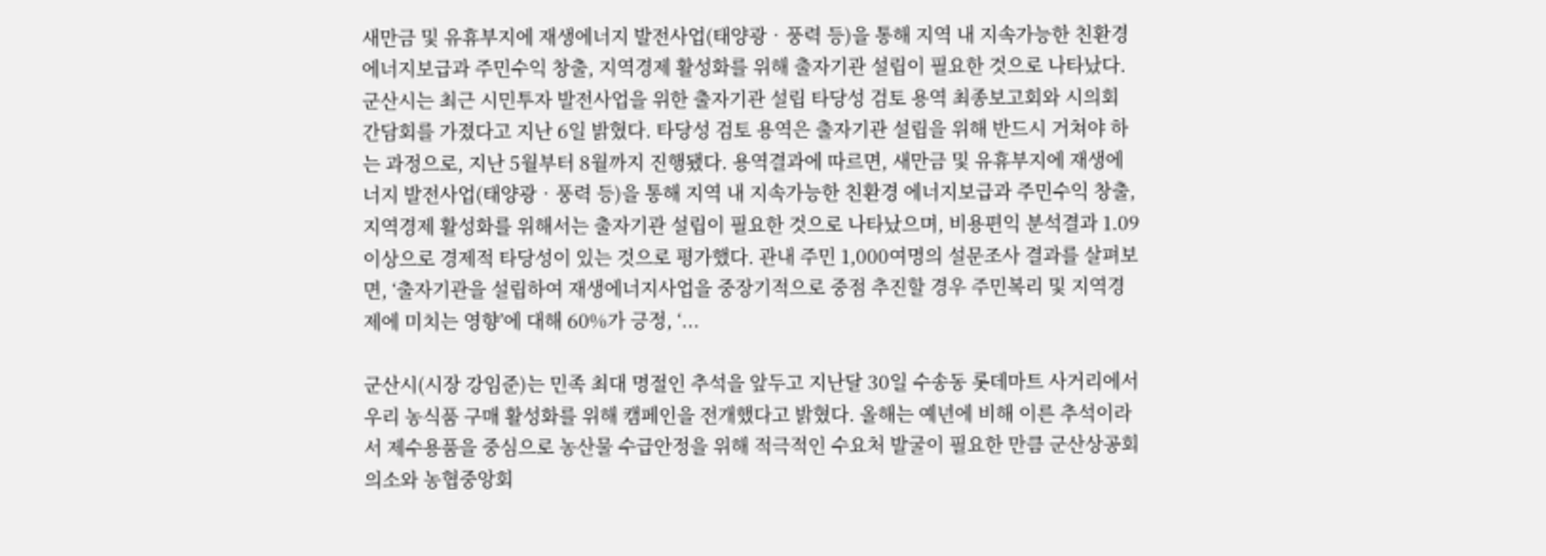새만금 및 유휴부지에 재생에너지 발전사업(태양광‧풍력 등)을 통해 지역 내 지속가능한 친환경 에너지보급과 주민수익 창출, 지역경제 활성화를 위해 출자기관 설립이 필요한 것으로 나타났다. 군산시는 최근 시민투자 발전사업을 위한 출자기관 설립 타당성 검토 용역 최종보고회와 시의회 간담회를 가졌다고 지난 6일 밝혔다. 타당성 검토 용역은 출자기관 설립을 위해 반드시 거쳐야 하는 과정으로, 지난 5월부터 8월까지 진행됐다. 용역결과에 따르면, 새만금 및 유휴부지에 재생에너지 발전사업(태양광‧풍력 등)을 통해 지역 내 지속가능한 친환경 에너지보급과 주민수익 창출, 지역경제 활성화를 위해서는 출자기관 설립이 필요한 것으로 나타났으며, 비용편익 분석결과 1.09이상으로 경제적 타당성이 있는 것으로 평가했다. 관내 주민 1,000여명의 설문조사 결과를 살펴보면, ‘출자기관을 설립하여 재생에너지사업을 중장기적으로 중점 추진할 경우 주민복리 및 지역경제에 미치는 영향’에 대해 60%가 긍정, ‘...

군산시(시장 강임준)는 민족 최대 명절인 추석을 앞두고 지난달 30일 수송동 롯데마트 사거리에서 우리 농식품 구매 활성화를 위해 캠페인을 전개했다고 밝혔다. 올해는 예년에 비해 이른 추석이라서 제수용품을 중심으로 농산물 수급안정을 위해 적극적인 수요처 발굴이 필요한 만큼 군산상공회의소와 농협중앙회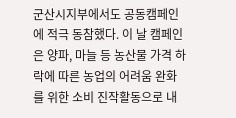군산시지부에서도 공동캠페인에 적극 동참했다. 이 날 캠페인은 양파, 마늘 등 농산물 가격 하락에 따른 농업의 어려움 완화를 위한 소비 진작활동으로 내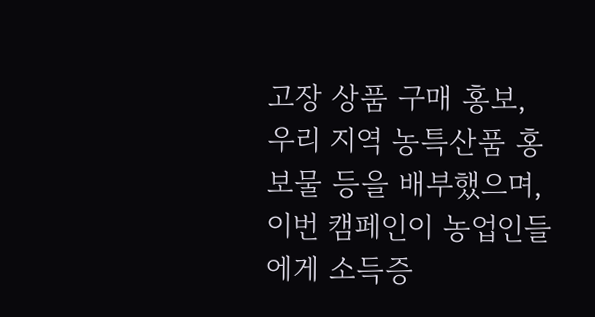고장 상품 구매 홍보, 우리 지역 농특산품 홍보물 등을 배부했으며, 이번 캠페인이 농업인들에게 소득증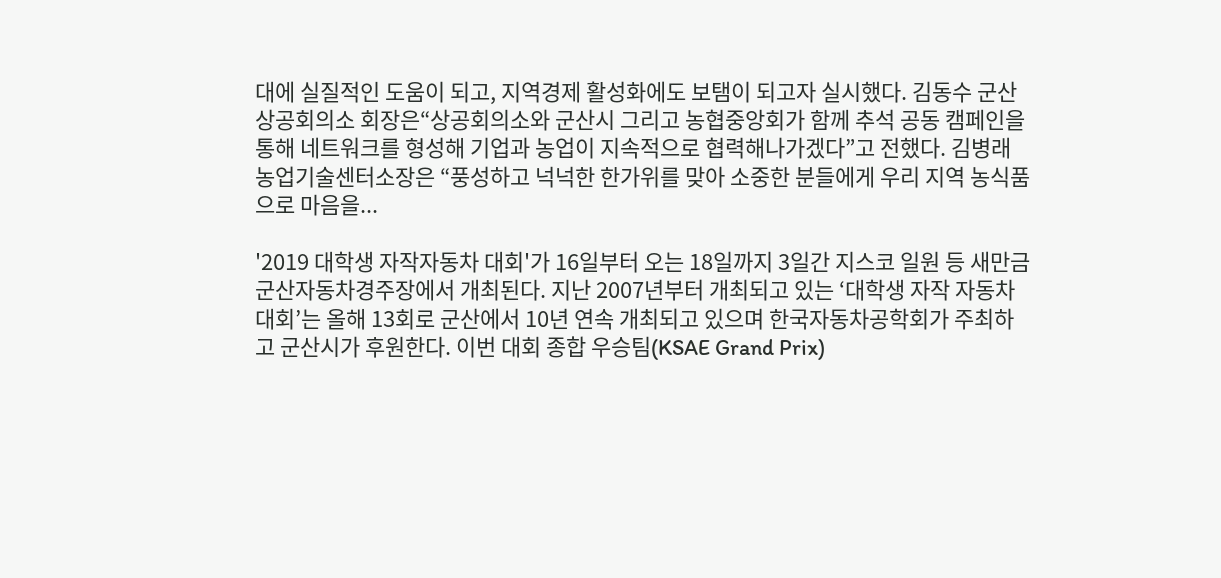대에 실질적인 도움이 되고, 지역경제 활성화에도 보탬이 되고자 실시했다. 김동수 군산상공회의소 회장은“상공회의소와 군산시 그리고 농협중앙회가 함께 추석 공동 캠페인을 통해 네트워크를 형성해 기업과 농업이 지속적으로 협력해나가겠다”고 전했다. 김병래 농업기술센터소장은 “풍성하고 넉넉한 한가위를 맞아 소중한 분들에게 우리 지역 농식품으로 마음을...

'2019 대학생 자작자동차 대회'가 16일부터 오는 18일까지 3일간 지스코 일원 등 새만금군산자동차경주장에서 개최된다. 지난 2007년부터 개최되고 있는 ‘대학생 자작 자동차 대회’는 올해 13회로 군산에서 10년 연속 개최되고 있으며 한국자동차공학회가 주최하고 군산시가 후원한다. 이번 대회 종합 우승팀(KSAE Grand Prix)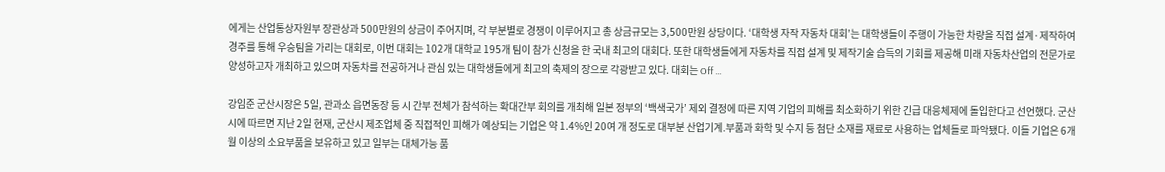에게는 산업통상자원부 장관상과 500만원의 상금이 주어지며, 각 부분별로 경쟁이 이루어지고 총 상금규모는 3,500만원 상당이다. ‘대학생 자작 자동차 대회’는 대학생들이 주행이 가능한 차량을 직접 설계·제작하여 경주를 통해 우승팀을 가리는 대회로, 이번 대회는 102개 대학교 195개 팀이 참가 신청을 한 국내 최고의 대회다. 또한 대학생들에게 자동차를 직접 설계 및 제작기술 습득의 기회를 제공해 미래 자동차산업의 전문가로 양성하고자 개최하고 있으며 자동차를 전공하거나 관심 있는 대학생들에게 최고의 축제의 장으로 각광받고 있다. 대회는 Off ...

강임준 군산시장은 5일, 관과소 읍면동장 등 시 간부 전체가 참석하는 확대간부 회의를 개최해 일본 정부의 ‘백색국가’ 제외 결정에 따른 지역 기업의 피해를 최소화하기 위한 긴급 대응체제에 돌입한다고 선언했다. 군산시에 따르면 지난 2일 현재, 군산시 제조업체 중 직접적인 피해가 예상되는 기업은 약 1.4%인 20여 개 정도로 대부분 산업기계․부품과 화학 및 수지 등 첨단 소재를 재료로 사용하는 업체들로 파악됐다. 이들 기업은 6개월 이상의 소요부품을 보유하고 있고 일부는 대체가능 품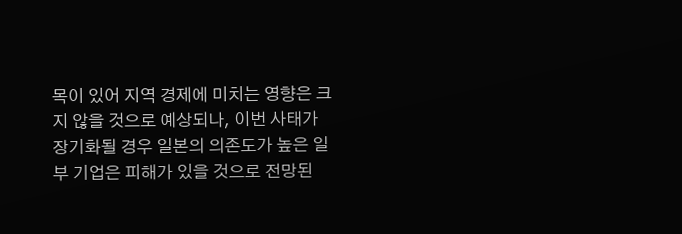목이 있어 지역 경제에 미치는 영향은 크지 않을 것으로 예상되나, 이번 사태가 장기화될 경우 일본의 의존도가 높은 일부 기업은 피해가 있을 것으로 전망된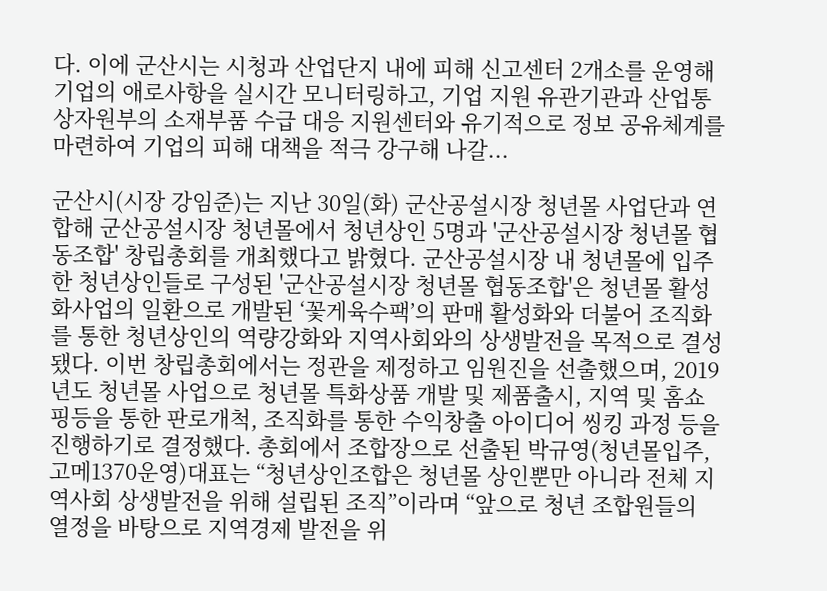다. 이에 군산시는 시청과 산업단지 내에 피해 신고센터 2개소를 운영해 기업의 애로사항을 실시간 모니터링하고, 기업 지원 유관기관과 산업통상자원부의 소재부품 수급 대응 지원센터와 유기적으로 정보 공유체계를 마련하여 기업의 피해 대책을 적극 강구해 나갈...

군산시(시장 강임준)는 지난 30일(화) 군산공설시장 청년몰 사업단과 연합해 군산공설시장 청년몰에서 청년상인 5명과 '군산공설시장 청년몰 협동조합' 창립총회를 개최했다고 밝혔다. 군산공설시장 내 청년몰에 입주한 청년상인들로 구성된 '군산공설시장 청년몰 협동조합'은 청년몰 활성화사업의 일환으로 개발된 ‘꽃게육수팩’의 판매 활성화와 더불어 조직화를 통한 청년상인의 역량강화와 지역사회와의 상생발전을 목적으로 결성됐다. 이번 창립총회에서는 정관을 제정하고 임원진을 선출했으며, 2019년도 청년몰 사업으로 청년몰 특화상품 개발 및 제품출시, 지역 및 홈쇼핑등을 통한 판로개척, 조직화를 통한 수익창출 아이디어 씽킹 과정 등을 진행하기로 결정했다. 총회에서 조합장으로 선출된 박규영(청년몰입주, 고메1370운영)대표는 “청년상인조합은 청년몰 상인뿐만 아니라 전체 지역사회 상생발전을 위해 설립된 조직”이라며 “앞으로 청년 조합원들의 열정을 바탕으로 지역경제 발전을 위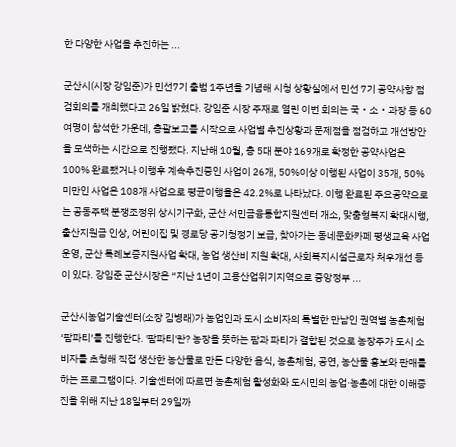한 다양한 사업을 추진하는 ...

군산시(시장 강임준)가 민선7기 출범 1주년을 기념해 시청 상황실에서 민선 7기 공약사항 점검회의를 개최했다고 26일 밝혔다. 강임준 시장 주재로 열린 이번 회의는 국・소・과장 등 60여명이 참석한 가운데, 총괄보고를 시작으로 사업별 추진상황과 문제점을 점검하고 개선방안을 모색하는 시간으로 진행됐다. 지난해 10월, 총 5대 분야 169개로 확정한 공약사업은 100% 완료됐거나 이행후 계속추진중인 사업이 26개, 50%이상 이행된 사업이 35개, 50%미만인 사업은 108개 사업으로 평균이행율은 42.2%로 나타났다. 이행 완료된 주요공약으로는 공동주택 분쟁조정위 상시기구화, 군산 서민금융통합지원센터 개소, 맞춤형복지 확대시행, 출산지원금 인상, 어린이집 및 경로당 공기청정기 보급, 찾아가는 동네문화카페 평생교육 사업 운영, 군산 특례보증지원사업 확대, 농업 생산비 지원 확대, 사회복지시설근로자 처우개선 등이 있다. 강임준 군산시장은 “지난 1년이 고용산업위기지역으로 중앙정부 ...

군산시농업기술센터(소장 김병래)가 농업인과 도시 소비자의 특별한 만남인 권역별 농촌체험 ‘팜파티’를 진행한다. '팜파티'란? 농장을 뜻하는 팜과 파티가 결합된 것으로 농장주가 도시 소비자를 초청해 직접 생산한 농산물로 만든 다양한 음식, 농촌체험, 공연, 농산물 홍보와 판매를 하는 프로그램이다. 기술센터에 따르면 농촌체험 활성화와 도시민의 농업·농촌에 대한 이해증진을 위해 지난 18일부터 29일까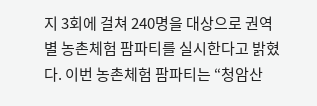지 3회에 걸쳐 240명을 대상으로 권역별 농촌체험 팜파티를 실시한다고 밝혔다. 이번 농촌체험 팜파티는 “청암산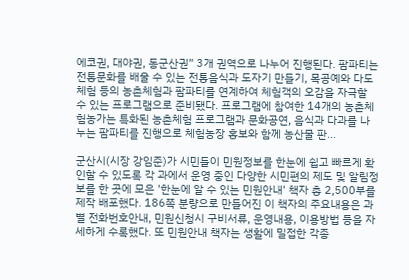에코권, 대야권, 동군산권” 3개 권역으로 나누어 진행된다. 팜파티는 전통문화를 배울 수 있는 전통음식과 도자기 만들기, 목공예와 다도체험 등의 농촌체험과 팜파티를 연계하여 체험객의 오감을 자극할 수 있는 프로그램으로 준비됐다. 프로그램에 참여한 14개의 농촌체험농가는 특화된 농촌체험 프로그램과 문화공연, 음식과 다과를 나누는 팜파티를 진행으로 체험농장 홍보와 함께 농산물 판...

군산시(시장 강임준)가 시민들이 민원정보를 한눈에 쉽고 빠르게 확인할 수 있도록 각 과에서 운영 중인 다양한 시민편의 제도 및 알림정보를 한 곳에 모은 '한눈에 알 수 있는 민원안내' 책자 총 2,500부를 제작 배포했다. 186쪽 분량으로 만들어진 이 책자의 주요내용은 과별 전화번호안내, 민원신청시 구비서류, 운영내용, 이용방법 등을 자세하게 수록했다. 또 민원안내 책자는 생활에 밀접한 각종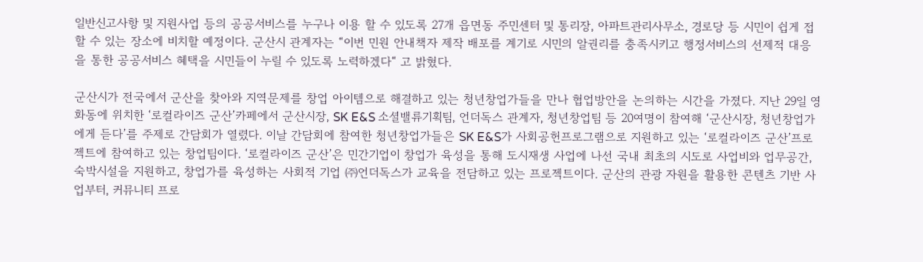일반신고사항 및 지원사업 등의 공공서비스를 누구나 이용 할 수 있도록 27개 읍면동 주민센터 및 통리장, 아파트관리사무소, 경로당 등 시민이 쉽게 접할 수 있는 장소에 비치할 예정이다. 군산시 관계자는 “이번 민원 안내책자 제작 배포를 계기로 시민의 알권리를 충족시키고 행정서비스의 선제적 대응을 통한 공공서비스 혜택을 시민들이 누릴 수 있도록 노력하겠다“ 고 밝혔다.

군산시가 전국에서 군산을 찾아와 지역문제를 창업 아이템으로 해결하고 있는 청년창업가들을 만나 협업방안을 논의하는 시간을 가졌다. 지난 29일 영화동에 위치한 ‘로컬라이즈 군산’카페에서 군산시장, SK E&S 소셜밸류기획팀, 언더독스 관계자, 청년창업팀 등 20여명이 참여해 ‘군산시장, 청년창업가에게 듣다’를 주제로 간담회가 열렸다. 이날 간담회에 참여한 청년창업가들은 SK E&S가 사회공헌프로그램으로 지원하고 있는 ‘로컬라이즈 군산’프로젝트에 참여하고 있는 창업팀이다. ‘로컬라이즈 군산’은 민간기업이 창업가 육성을 통해 도시재생 사업에 나선 국내 최초의 시도로 사업비와 업무공간, 숙박시설을 지원하고, 창업가를 육성하는 사회적 기업 ㈜언더독스가 교육을 전담하고 있는 프로젝트이다. 군산의 관광 자원을 활용한 콘텐츠 기반 사업부터, 커뮤니티 프로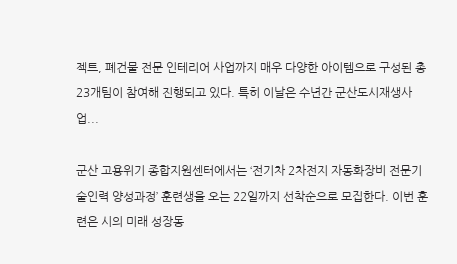젝트, 폐건물 전문 인테리어 사업까지 매우 다양한 아이템으로 구성된 총 23개팀이 참여해 진행되고 있다. 특히 이날은 수년간 군산도시재생사업...

군산 고용위기 종합지원센터에서는 ‘전기차 2차전지 자동화장비 전문기술인력 양성과정’ 훈련생을 오는 22일까지 선착순으로 모집한다. 이번 훈련은 시의 미래 성장동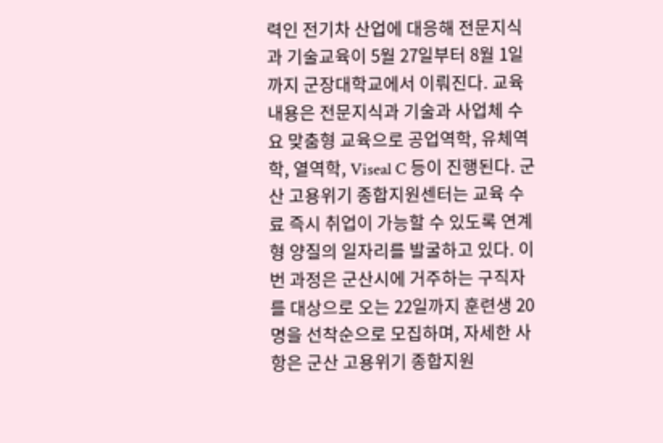력인 전기차 산업에 대응해 전문지식과 기술교육이 5월 27일부터 8월 1일까지 군장대학교에서 이뤄진다. 교육 내용은 전문지식과 기술과 사업체 수요 맞춤형 교육으로 공업역학, 유체역학, 열역학, Viseal C 등이 진행된다. 군산 고용위기 종합지원센터는 교육 수료 즉시 취업이 가능할 수 있도록 연계형 양질의 일자리를 발굴하고 있다. 이번 과정은 군산시에 거주하는 구직자를 대상으로 오는 22일까지 훈련생 20명을 선착순으로 모집하며, 자세한 사항은 군산 고용위기 종합지원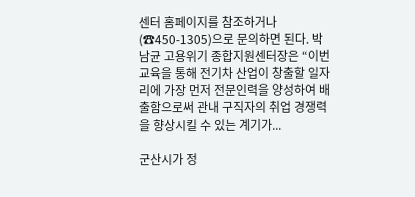센터 홈페이지를 참조하거나 (☎450-1305)으로 문의하면 된다. 박남균 고용위기 종합지원센터장은 “이번 교육을 통해 전기차 산업이 창출할 일자리에 가장 먼저 전문인력을 양성하여 배출함으로써 관내 구직자의 취업 경쟁력을 향상시킬 수 있는 계기가...

군산시가 정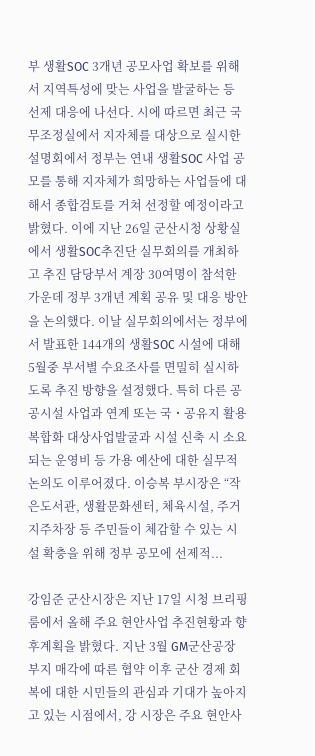부 생활SOC 3개년 공모사업 확보를 위해서 지역특성에 맞는 사업을 발굴하는 등 선제 대응에 나선다. 시에 따르면 최근 국무조정실에서 지자체를 대상으로 실시한 설명회에서 정부는 연내 생활SOC 사업 공모를 통해 지자체가 희망하는 사업들에 대해서 종합검토를 거쳐 선정할 예정이라고 밝혔다. 이에 지난 26일 군산시청 상황실에서 생활SOC추진단 실무회의를 개최하고 추진 담당부서 계장 30여명이 참석한 가운데 정부 3개년 계획 공유 및 대응 방안을 논의했다. 이날 실무회의에서는 정부에서 발표한 144개의 생활SOC 시설에 대해 5월중 부서별 수요조사를 면밀히 실시하도록 추진 방향을 설정했다. 특히 다른 공공시설 사업과 연계 또는 국・공유지 활용 복합화 대상사업발굴과 시설 신축 시 소요되는 운영비 등 가용 예산에 대한 실무적 논의도 이루어졌다. 이승복 부시장은 “작은도서관, 생활문화센터, 체육시설, 주거지주차장 등 주민들이 체감할 수 있는 시설 확충을 위해 정부 공모에 선제적...

강임준 군산시장은 지난 17일 시청 브리핑룸에서 올해 주요 현안사업 추진현황과 향후계획을 밝혔다. 지난 3월 GM군산공장 부지 매각에 따른 협약 이후 군산 경제 회복에 대한 시민들의 관심과 기대가 높아지고 있는 시점에서, 강 시장은 주요 현안사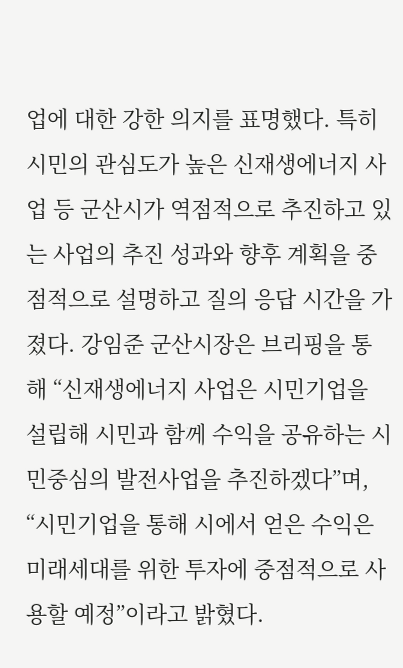업에 대한 강한 의지를 표명했다. 특히 시민의 관심도가 높은 신재생에너지 사업 등 군산시가 역점적으로 추진하고 있는 사업의 추진 성과와 향후 계획을 중점적으로 설명하고 질의 응답 시간을 가졌다. 강임준 군산시장은 브리핑을 통해 “신재생에너지 사업은 시민기업을 설립해 시민과 함께 수익을 공유하는 시민중심의 발전사업을 추진하겠다”며, “시민기업을 통해 시에서 얻은 수익은 미래세대를 위한 투자에 중점적으로 사용할 예정”이라고 밝혔다.